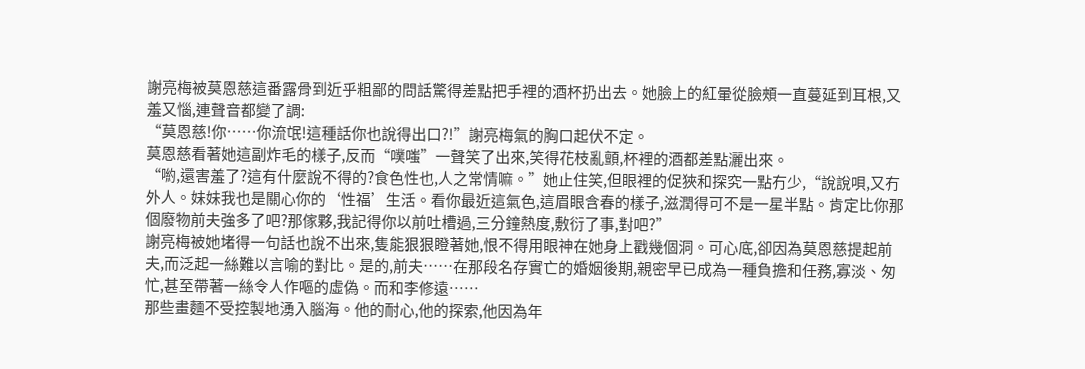謝亮梅被莫恩慈這番露骨到近乎粗鄙的問話驚得差點把手裡的酒杯扔出去。她臉上的紅暈從臉頰一直蔓延到耳根,又羞又惱,連聲音都變了調:
“莫恩慈!你……你流氓!這種話你也說得出口?!”謝亮梅氣的胸口起伏不定。
莫恩慈看著她這副炸毛的樣子,反而“噗嗤”一聲笑了出來,笑得花枝亂顫,杯裡的酒都差點灑出來。
“喲,還害羞了?這有什麼說不得的?食色性也,人之常情嘛。”她止住笑,但眼裡的促狹和探究一點冇少,“說說唄,又冇外人。妹妹我也是關心你的‘性福’生活。看你最近這氣色,這眉眼含春的樣子,滋潤得可不是一星半點。肯定比你那個廢物前夫強多了吧?那傢夥,我記得你以前吐槽過,三分鐘熱度,敷衍了事,對吧?”
謝亮梅被她堵得一句話也說不出來,隻能狠狠瞪著她,恨不得用眼神在她身上戳幾個洞。可心底,卻因為莫恩慈提起前夫,而泛起一絲難以言喻的對比。是的,前夫……在那段名存實亡的婚姻後期,親密早已成為一種負擔和任務,寡淡、匆忙,甚至帶著一絲令人作嘔的虛偽。而和李修遠……
那些畫麵不受控製地湧入腦海。他的耐心,他的探索,他因為年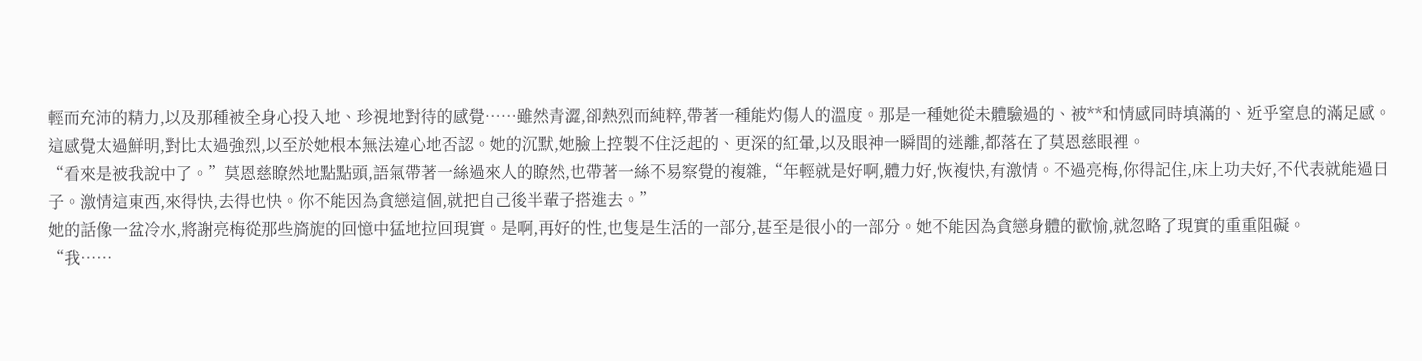輕而充沛的精力,以及那種被全身心投入地、珍視地對待的感覺……雖然青澀,卻熱烈而純粹,帶著一種能灼傷人的溫度。那是一種她從未體驗過的、被**和情感同時填滿的、近乎窒息的滿足感。
這感覺太過鮮明,對比太過強烈,以至於她根本無法違心地否認。她的沉默,她臉上控製不住泛起的、更深的紅暈,以及眼神一瞬間的迷離,都落在了莫恩慈眼裡。
“看來是被我說中了。”莫恩慈瞭然地點點頭,語氣帶著一絲過來人的瞭然,也帶著一絲不易察覺的複雜,“年輕就是好啊,體力好,恢複快,有激情。不過亮梅,你得記住,床上功夫好,不代表就能過日子。激情這東西,來得快,去得也快。你不能因為貪戀這個,就把自己後半輩子搭進去。”
她的話像一盆冷水,將謝亮梅從那些旖旎的回憶中猛地拉回現實。是啊,再好的性,也隻是生活的一部分,甚至是很小的一部分。她不能因為貪戀身體的歡愉,就忽略了現實的重重阻礙。
“我……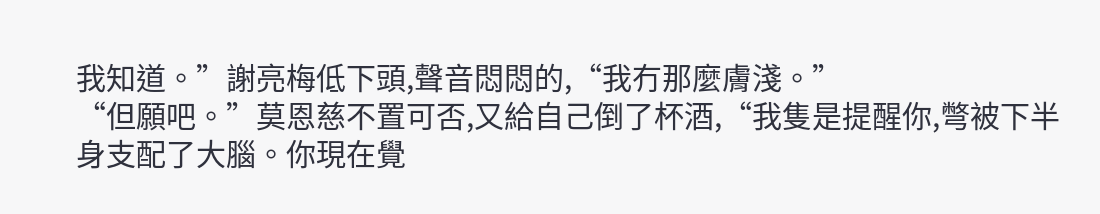我知道。”謝亮梅低下頭,聲音悶悶的,“我冇那麼膚淺。”
“但願吧。”莫恩慈不置可否,又給自己倒了杯酒,“我隻是提醒你,彆被下半身支配了大腦。你現在覺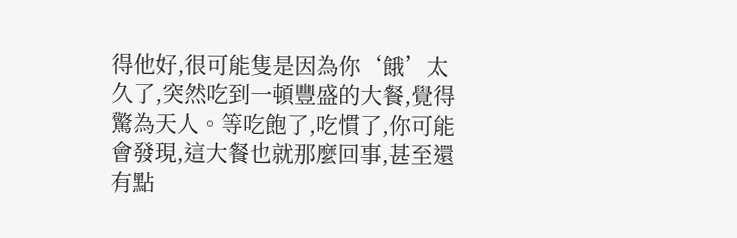得他好,很可能隻是因為你‘餓’太久了,突然吃到一頓豐盛的大餐,覺得驚為天人。等吃飽了,吃慣了,你可能會發現,這大餐也就那麼回事,甚至還有點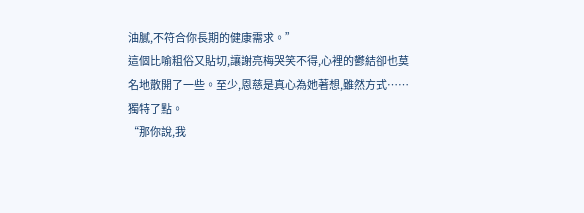油膩,不符合你長期的健康需求。”
這個比喻粗俗又貼切,讓謝亮梅哭笑不得,心裡的鬱結卻也莫名地散開了一些。至少,恩慈是真心為她著想,雖然方式……獨特了點。
“那你說,我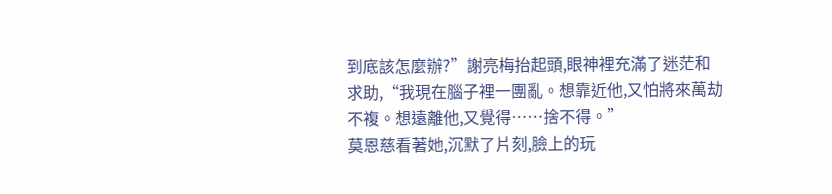到底該怎麼辦?”謝亮梅抬起頭,眼神裡充滿了迷茫和求助,“我現在腦子裡一團亂。想靠近他,又怕將來萬劫不複。想遠離他,又覺得……捨不得。”
莫恩慈看著她,沉默了片刻,臉上的玩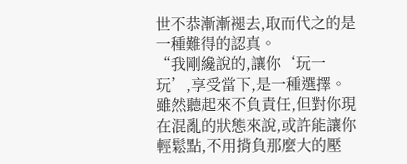世不恭漸漸褪去,取而代之的是一種難得的認真。
“我剛纔說的,讓你‘玩一玩’,享受當下,是一種選擇。雖然聽起來不負責任,但對你現在混亂的狀態來說,或許能讓你輕鬆點,不用揹負那麼大的壓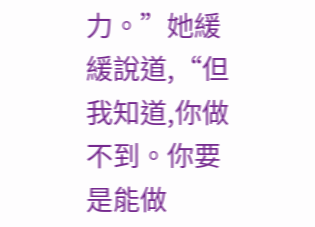力。”她緩緩說道,“但我知道,你做不到。你要是能做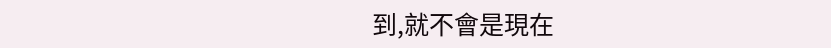到,就不會是現在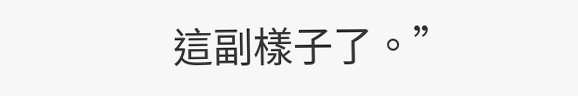這副樣子了。”